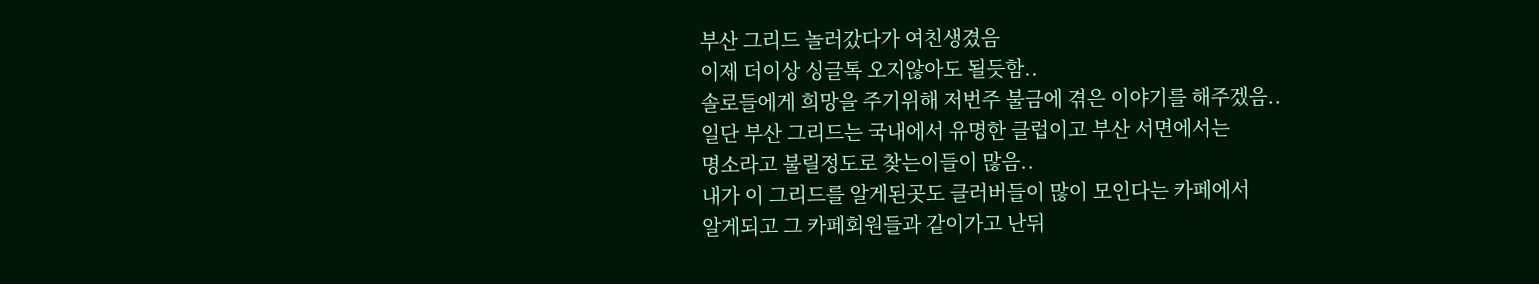부산 그리드 놀러갔다가 여친생겼음
이제 더이상 싱글톡 오지않아도 될듯함..
솔로들에게 희망을 주기위해 저번주 불금에 겪은 이야기를 해주겠음..
일단 부산 그리드는 국내에서 유명한 클럽이고 부산 서면에서는
명소라고 불릴정도로 찾는이들이 많음..
내가 이 그리드를 알게된곳도 클러버들이 많이 모인다는 카페에서
알게되고 그 카페회원들과 같이가고 난뒤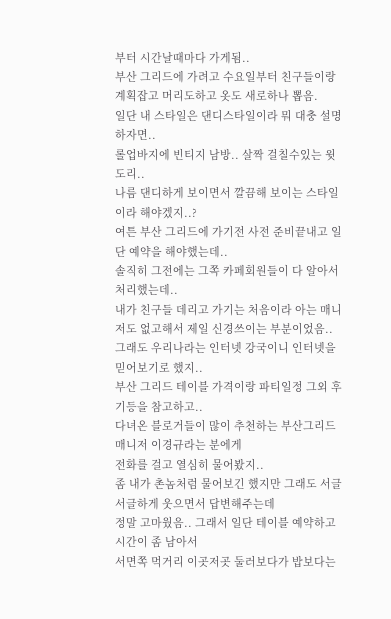부터 시간날때마다 가게됨..
부산 그리드에 가려고 수요일부터 친구들이랑 계획잡고 머리도하고 옷도 새로하나 뽑음.
일단 내 스타일은 댄디스타일이라 뭐 대충 설명하자면..
롤업바지에 빈티지 남방.. 살짝 걸칠수있는 윗도리..
나름 댄디하게 보이면서 깔끔해 보이는 스타일이라 해야겠지..?
여튼 부산 그리드에 가기전 사전 준비끝내고 일단 예약을 해야했는데..
솔직히 그전에는 그쪽 카페회원들이 다 알아서 처리했는데..
내가 친구들 데리고 가기는 처음이라 아는 매니저도 없고해서 제일 신경쓰이는 부분이었음..
그래도 우리나라는 인터넷 강국이니 인터넷을 믿어보기로 했지..
부산 그리드 테이블 가격이랑 파티일정 그외 후기등을 참고하고..
다녀온 블로거들이 많이 추천하는 부산그리드 매니저 이경규라는 분에게
전화를 걸고 열심히 물어봤지..
좀 내가 촌놈처럼 물어보긴 했지만 그래도 서글서글하게 웃으면서 답변해주는데
정말 고마웠음.. 그래서 일단 테이블 예약하고 시간이 좀 남아서
서면쪽 먹거리 이곳저곳 둘러보다가 밥보다는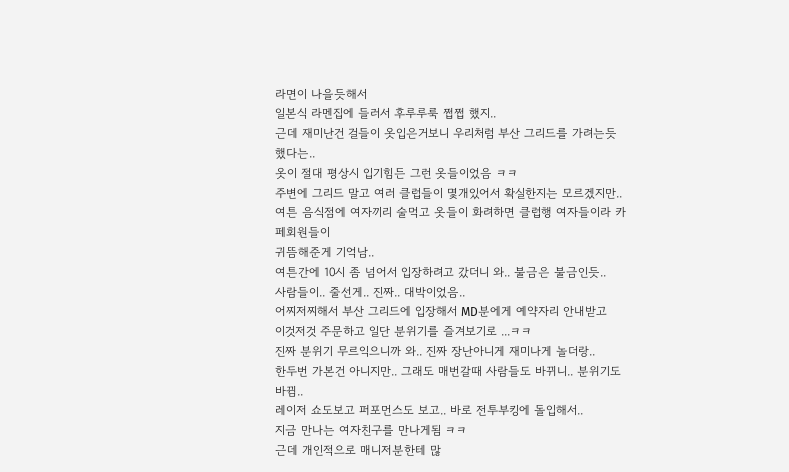라면이 나을듯해서
일본식 라멘집에 들러서 후루루룩 쩝쩝 했지..
근데 재미난건 걸들이 옷입은거보니 우리처럼 부산 그리드를 가려는듯 했다는..
옷이 절대 평상시 입기힘든 그런 옷들이었음 ㅋㅋ
주변에 그리드 말고 여러 클럽들이 몇개있어서 확실한지는 모르겠지만..
여튼 음식점에 여자끼리 술먹고 옷들이 화려하면 클럽행 여자들이라 카페회원들이
귀뜸해준게 기억남..
여튼간에 10시 좀 넘어서 입장하려고 갔더니 와.. 불금은 불금인듯..
사람들이.. 줄선게.. 진짜.. 대박이었음..
어찌저찌해서 부산 그리드에 입장해서 MD분에게 예약자리 안내받고
이것저것 주문하고 일단 분위기를 즐겨보기로 ...ㅋㅋ
진짜 분위기 무르익으니까 와.. 진짜 장난아니게 재미나게 놀더랑..
한두번 가본건 아니지만.. 그래도 매번갈때 사람들도 바뀌니.. 분위기도 바뀜..
레이저 쇼도보고 퍼포먼스도 보고.. 바로 전투부킹에 돌입해서..
지금 만나는 여자친구를 만나게됨 ㅋㅋ
근데 개인적으로 매니저분한테 많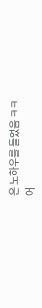은 노하우를 들었음 ㅋㅋ
어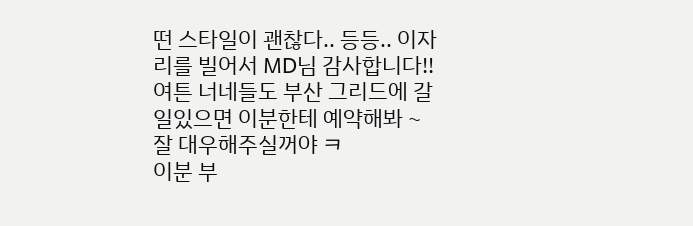떤 스타일이 괜찮다.. 등등.. 이자리를 빌어서 MD님 감사합니다!!
여튼 너네들도 부산 그리드에 갈일있으면 이분한테 예약해봐 ~
잘 대우해주실꺼야 ㅋ
이분 부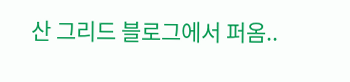산 그리드 블로그에서 퍼옴..